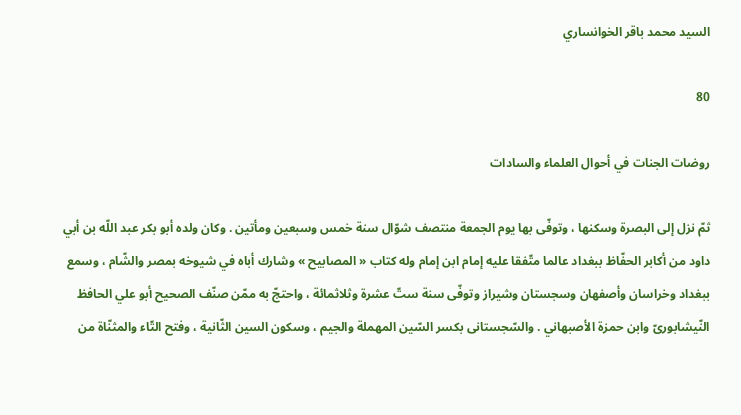السيد محمد باقر الخوانساري

80

روضات الجنات في أحوال العلماء والسادات

ثمّ نزل إلى البصرة وسكنها ، وتوفّى بها يوم الجمعة منتصف شوّال سنة خمس وسبعين ومأتين . وكان ولده أبو بكر عبد اللّه بن أبي داود من أكابر الحفّاظ ببغداد عالما متّفقا عليه إمام ابن إمام وله كتاب « المصابيح » وشارك أباه في شيوخه بمصر والشّام ، وسمع ببغداد وخراسان وأصفهان وسجستان وشيراز وتوفّى سنة ستّ عشرة وثلاثمائة ، واحتجّ به ممّن صنّف الصحيح أبو علي الحافظ النّيشابورىّ وابن حمزة الأصبهاني . والسّجستانى بكسر السّين المهملة والجيم ، وسكون السين الثّانية ، وفتح التّاء والمثنّاة من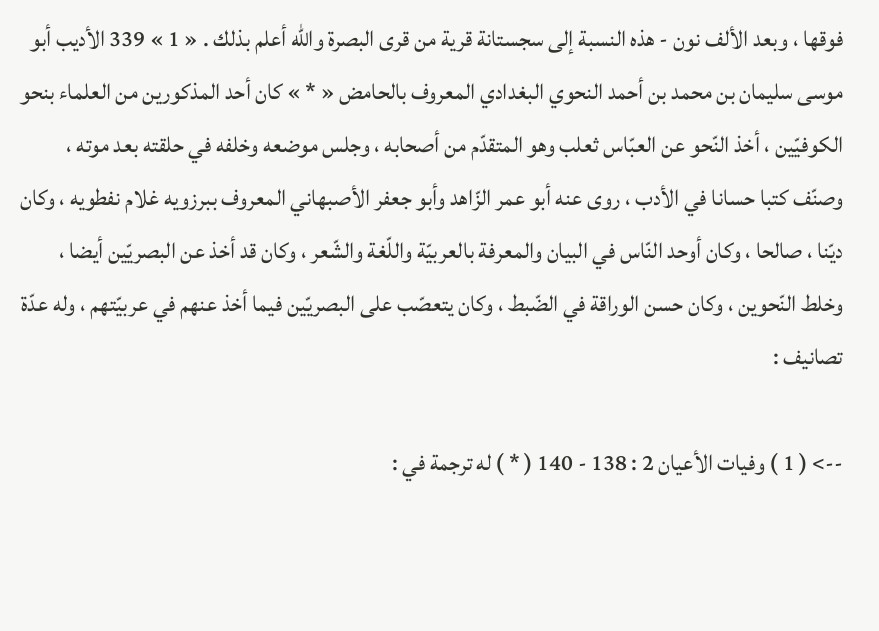فوقها ، وبعد الألف نون - هذه النسبة إلى سجستانة قرية من قرى البصرة واللّه أعلم بذلك . « 1 » 339 الأديب أبو موسى سليمان بن محمد بن أحمد النحوي البغدادي المعروف بالحامض « * » كان أحد المذكورين من العلماء بنحو الكوفيّين ، أخذ النّحو عن العبّاس ثعلب وهو المتقدّم من أصحابه ، وجلس موضعه وخلفه في حلقته بعد موته ، وصنّف كتبا حسانا في الأدب ، روى عنه أبو عمر الزّاهد وأبو جعفر الأصبهاني المعروف ببرزويه غلام نفطويه ، وكان ديّنا ، صالحا ، وكان أوحد النّاس في البيان والمعرفة بالعربيّة واللّغة والشّعر ، وكان قد أخذ عن البصريّين أيضا ، وخلط النّحوين ، وكان حسن الوراقة في الضّبط ، وكان يتعصّب على البصريّين فيما أخذ عنهم في عربيّتهم ، وله عدّة تصانيف :

--> ( 1 ) وفيات الأعيان 2 : 138 - 140 ( * ) له ترجمة في :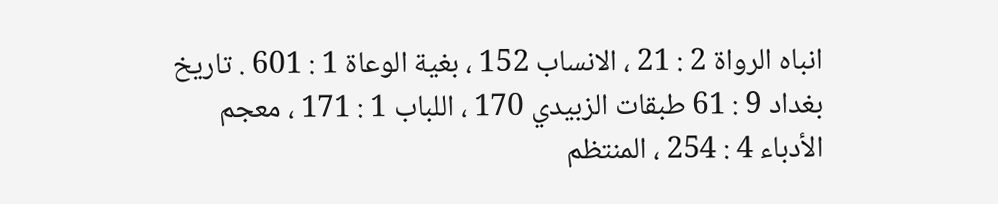انباه الرواة 2 : 21 ، الانساب 152 ، بغية الوعاة 1 : 601 . تاريخ بغداد 9 : 61 طبقات الزبيدي 170 ، اللباب 1 : 171 ، معجم الأدباء 4 : 254 ، المنتظم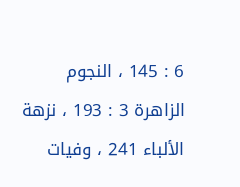6 : 145 ، النجوم الزاهرة 3 : 193 ، نزهة الألباء 241 ، وفيات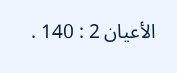الأعيان 2 : 140 .